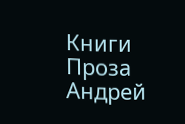Книги Проза Андрей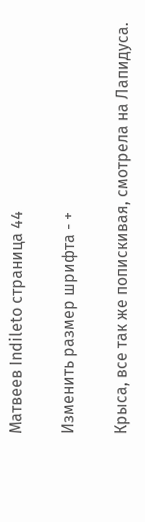Матвеев Indileto страница 44

Изменить размер шрифта - +

Крыса, все так же попискивая, смотрела на Лапидуса.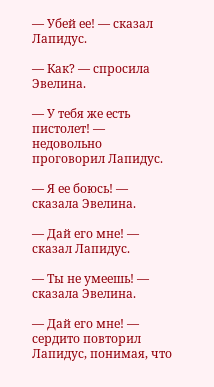— Убей ее! — сказал Лапидус.

— Как? — спросила Эвелина.

— У тебя же есть пистолет! — недовольно проговорил Лапидус.

— Я ее боюсь! — сказала Эвелина.

— Дай его мне! — сказал Лапидус.

— Ты не умеешь! — сказала Эвелина.

— Дай его мне! — сердито повторил Лапидус, понимая, что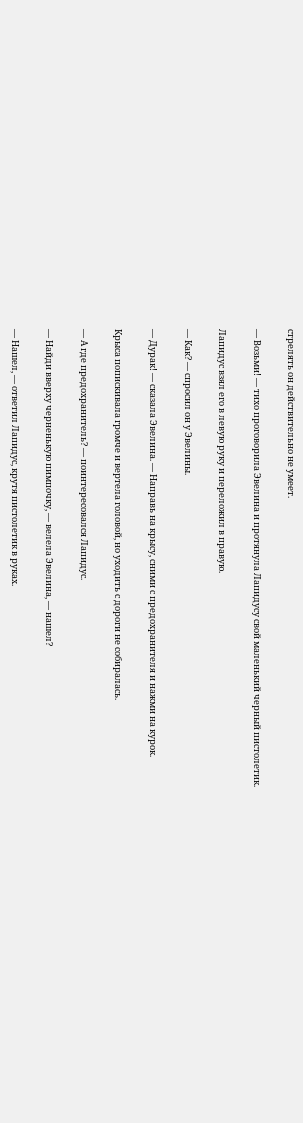стрелять он действительно не умеет.

— Возьми! — тихо проговорила Эвелина и протянула Лапидусу свой маленький черный пистолетик.

Лапидус взял его в левую руку и переложил в правую.

— Как? — спросил он у Эвелины.

— Дурак! — сказала Эвелина. — Направь на крысу, сними с предохранителя и нажми на курок.

Крыса попискивала громче и вертела головой, но уходить с дороги не собиралась.

— А где предохранитель? — поинтересовался Лапидус.

— Найди вверху черненькую пимпочку, — велела Эвелина, — нашел?

— Нашел, — ответил Лапидус, крутя пистолетик в руках.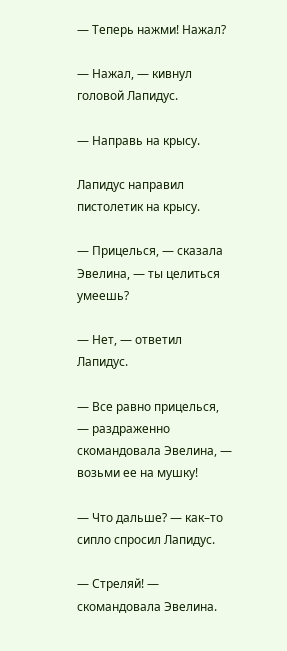— Теперь нажми! Нажал?

— Нажал, — кивнул головой Лапидус.

— Направь на крысу.

Лапидус направил пистолетик на крысу.

— Прицелься, — сказала Эвелина, — ты целиться умеешь?

— Нет, — ответил Лапидус.

— Все равно прицелься, — раздраженно скомандовала Эвелина, — возьми ее на мушку!

— Что дальше? — как–то сипло спросил Лапидус.

— Стреляй! — скомандовала Эвелина.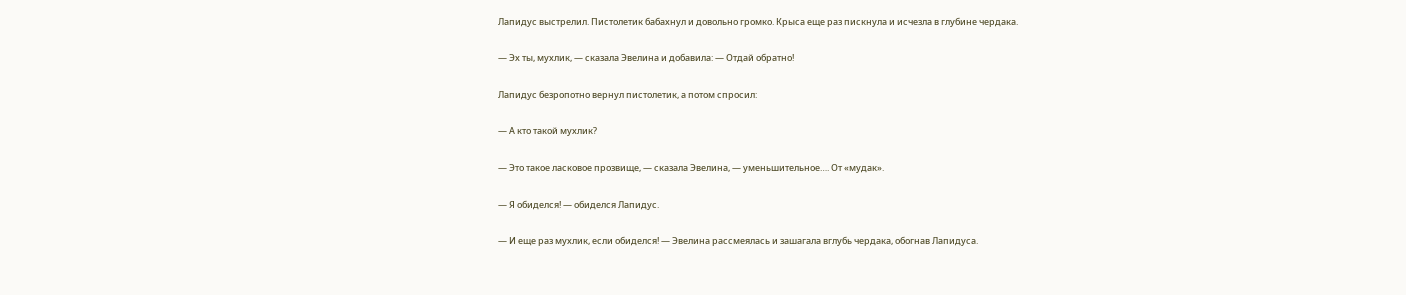Лапидус выстрелил. Пистолетик бабахнул и довольно громко. Крыса еще раз пискнула и исчезла в глубине чердака.

— Эх ты, мухлик, — сказала Эвелина и добавила: — Отдай обратно!

Лапидус безропотно вернул пистолетик, а потом спросил:

— А кто такой мухлик?

— Это такое ласковое прозвище, — сказала Эвелина, — уменьшительное…. От «мудак».

— Я обиделся! — обиделся Лапидус.

— И еще раз мухлик, если обиделся! — Эвелина рассмеялась и зашагала вглубь чердака, обогнав Лапидуса.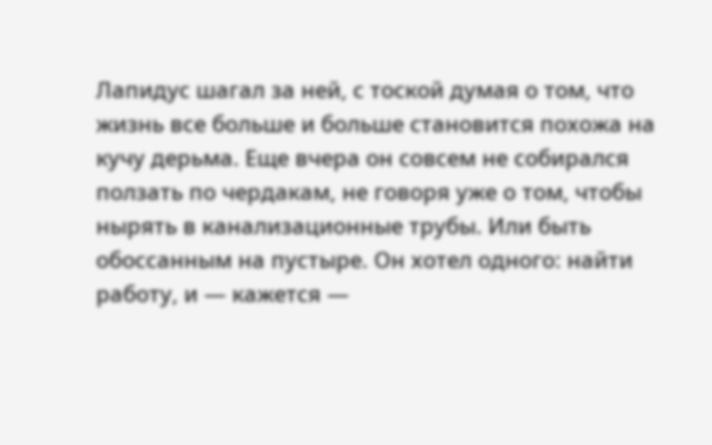Лапидус шагал за ней, с тоской думая о том, что жизнь все больше и больше становится похожа на кучу дерьма. Еще вчера он совсем не собирался ползать по чердакам, не говоря уже о том, чтобы нырять в канализационные трубы. Или быть обоссанным на пустыре. Он хотел одного: найти работу, и — кажется —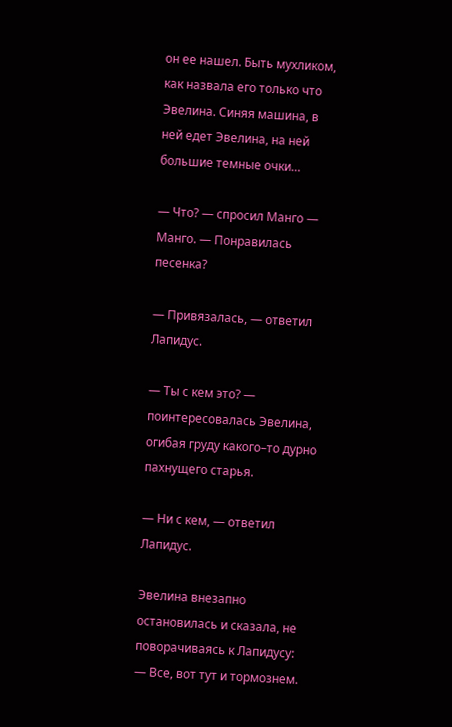он ее нашел. Быть мухликом, как назвала его только что Эвелина. Синяя машина, в ней едет Эвелина, на ней большие темные очки…

— Что? — спросил Манго — Манго. — Понравилась песенка?

— Привязалась, — ответил Лапидус.

— Ты с кем это? — поинтересовалась Эвелина, огибая груду какого–то дурно пахнущего старья.

— Ни с кем, — ответил Лапидус.

Эвелина внезапно остановилась и сказала, не поворачиваясь к Лапидусу: — Все, вот тут и тормознем.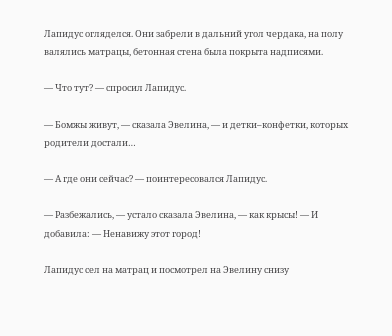Лапидус огляделся. Они забрели в дальний угол чердака, на полу валялись матрацы, бетонная стена была покрыта надписями.

— Что тут? — спросил Лапидус.

— Бомжы живут, — сказала Эвелина, — и детки–конфетки, которых родители достали…

— А где они сейчас? — поинтересовался Лапидус.

— Разбежались, — устало сказала Эвелина, — как крысы! — И добавила: — Ненавижу этот город!

Лапидус сел на матрац и посмотрел на Эвелину снизу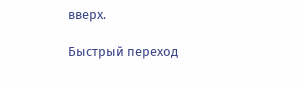вверх.

Быстрый переход